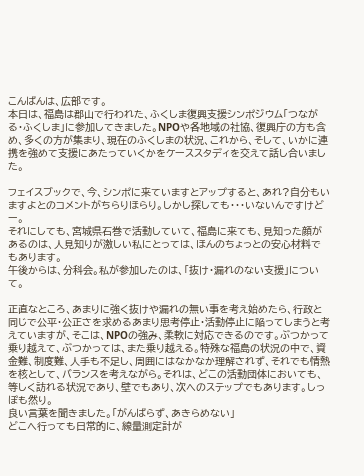こんばんは、広部です。
本日は、福島は郡山で行われた、ふくしま復興支援シンポジウム「つながる・ふくしま」に参加してきました。NPOや各地域の社協、復興庁の方も含め、多くの方が集まり、現在のふくしまの状況、これから、そして、いかに連携を強めて支援にあたっていくかをケーススタディを交えて話し合いました。

フェイスブックで、今、シンポに来ていますとアップすると、あれ?自分もいますよとのコメントがちらりほらり。しかし探しても・・・いないんですけどー。
それにしても、宮城県石巻で活動していて、福島に来ても、見知った顔があるのは、人見知りが激しい私にとっては、ほんのちょっとの安心材料でもあります。
午後からは、分科会。私が参加したのは、「抜け・漏れのない支援」について。

正直なところ、あまりに強く抜けや漏れの無い事を考え始めたら、行政と同じで公平・公正さを求めるあまり思考停止・活動停止に陥ってしまうと考えていますが、そこは、NPOの強み、柔軟に対応できるのです。ぶつかって乗り越えて、ぶつかっては、また乗り越える。特殊な福島の状況の中で、資金難、制度難、人手も不足し、周囲にはなかなか理解されず、それでも情熱を核として、バランスを考えながら。それは、どこの活動団体においても、等しく訪れる状況であり、壁でもあり、次へのステップでもあります。しっぽも然り。
良い言葉を聞きました。「がんばらず、あきらめない」
どこへ行っても日常的に、線量測定計が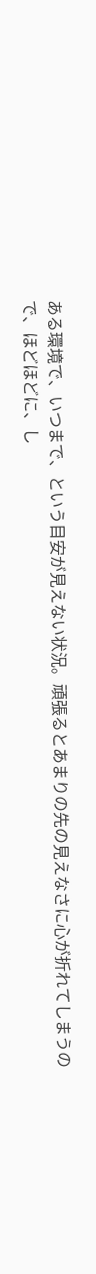ある環境で、いつまで、という目安が見えない状況。頑張るとあまりの先の見えなさに心が折れてしまうので、ほどほどに、し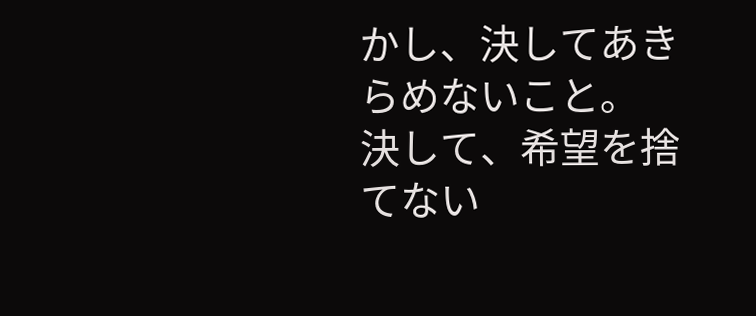かし、決してあきらめないこと。
決して、希望を捨てない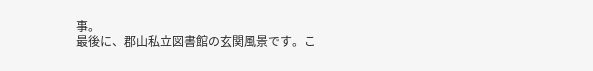事。
最後に、郡山私立図書館の玄関風景です。こ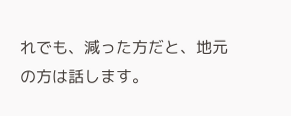れでも、減った方だと、地元の方は話します。